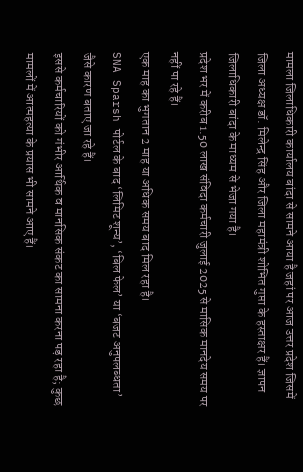मामला जिलाधिकारी कार्यालय बांदा से सामने आया है जहां पर आज उत्तर प्रदेश जिसमें जिला अध्यक्ष डॉ. मिलेन्द्र सिंह और जिला महामंत्री शोभित गुप्ता के हस्ताक्षर हैं। ज्ञापन जिलाधिकारी बांदा के माध्यम से भेजा गया है।
प्रदेश भर में करीब 1.50 लाख संविदा कर्मचारी जुलाई 2025 से मासिक मानदेय समय पर नहीं पा रहे हैं।
एक माह का भुगतान 2 माह या अधिक समय बाद मिल रहा है।
SNA Sparsh पोर्टल के बाद ‘लिमिट शून्य’, ‘बिल फेल’ या ‘बजट अनुपलब्धता’ जैसे कारण बताए जा रहे हैं।
इससे कर्मचारियों को गंभीर आर्थिक व मानसिक संकट का सामना करना पड़ रहा है; कुछ मामलों में आत्महत्या के प्रयास भी सामने आए हैं।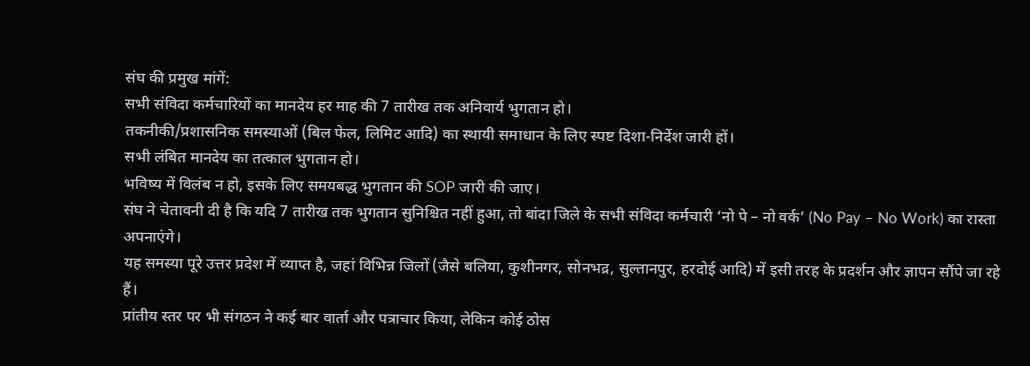संघ की प्रमुख मांगें:
सभी संविदा कर्मचारियों का मानदेय हर माह की 7 तारीख तक अनिवार्य भुगतान हो।
तकनीकी/प्रशासनिक समस्याओं (बिल फेल, लिमिट आदि) का स्थायी समाधान के लिए स्पष्ट दिशा-निर्देश जारी हों।
सभी लंबित मानदेय का तत्काल भुगतान हो।
भविष्य में विलंब न हो, इसके लिए समयबद्ध भुगतान की SOP जारी की जाए।
संघ ने चेतावनी दी है कि यदि 7 तारीख तक भुगतान सुनिश्चित नहीं हुआ, तो बांदा जिले के सभी संविदा कर्मचारी ‘नो पे – नो वर्क’ (No Pay – No Work) का रास्ता अपनाएंगे।
यह समस्या पूरे उत्तर प्रदेश में व्याप्त है, जहां विभिन्न जिलों (जैसे बलिया, कुशीनगर, सोनभद्र, सुल्तानपुर, हरदोई आदि) में इसी तरह के प्रदर्शन और ज्ञापन सौंपे जा रहे हैं।
प्रांतीय स्तर पर भी संगठन ने कई बार वार्ता और पत्राचार किया, लेकिन कोई ठोस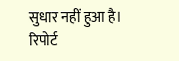सुधार नहीं हुआ है।
रिपोर्ट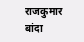राजकुमार बांदा